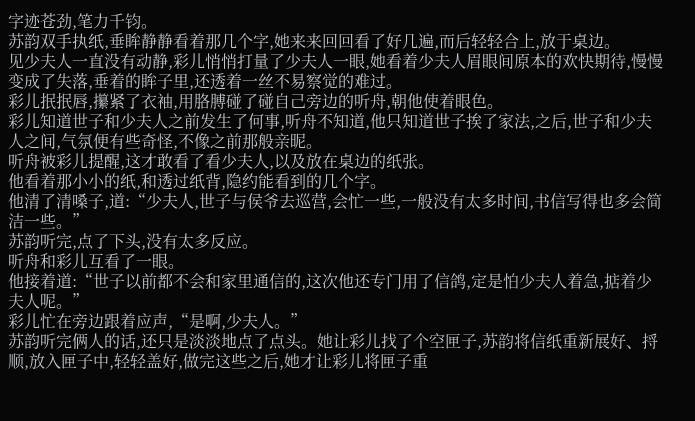字迹苍劲,笔力千钧。
苏韵双手执纸,垂眸静静看着那几个字,她来来回回看了好几遍,而后轻轻合上,放于桌边。
见少夫人一直没有动静,彩儿悄悄打量了少夫人一眼,她看着少夫人眉眼间原本的欢快期待,慢慢变成了失落,垂着的眸子里,还透着一丝不易察觉的难过。
彩儿抿抿唇,攥紧了衣袖,用胳膊碰了碰自己旁边的听舟,朝他使着眼色。
彩儿知道世子和少夫人之前发生了何事,听舟不知道,他只知道世子挨了家法,之后,世子和少夫人之间,气氛便有些奇怪,不像之前那般亲昵。
听舟被彩儿提醒,这才敢看了看少夫人,以及放在桌边的纸张。
他看着那小小的纸,和透过纸背,隐约能看到的几个字。
他清了清嗓子,道:“少夫人,世子与侯爷去巡营,会忙一些,一般没有太多时间,书信写得也多会简洁一些。”
苏韵听完,点了下头,没有太多反应。
听舟和彩儿互看了一眼。
他接着道:“世子以前都不会和家里通信的,这次他还专门用了信鸽,定是怕少夫人着急,掂着少夫人呢。”
彩儿忙在旁边跟着应声,“是啊,少夫人。”
苏韵听完俩人的话,还只是淡淡地点了点头。她让彩儿找了个空匣子,苏韵将信纸重新展好、捋顺,放入匣子中,轻轻盖好,做完这些之后,她才让彩儿将匣子重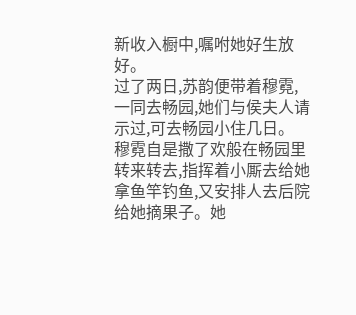新收入橱中,嘱咐她好生放好。
过了两日,苏韵便带着穆霓,一同去畅园,她们与侯夫人请示过,可去畅园小住几日。
穆霓自是撒了欢般在畅园里转来转去,指挥着小厮去给她拿鱼竿钓鱼,又安排人去后院给她摘果子。她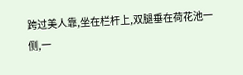跨过美人靠,坐在栏杆上,双腿垂在荷花池一侧,一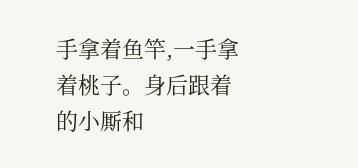手拿着鱼竿,一手拿着桃子。身后跟着的小厮和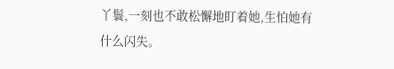丫鬟,一刻也不敢松懈地盯着她,生怕她有什么闪失。